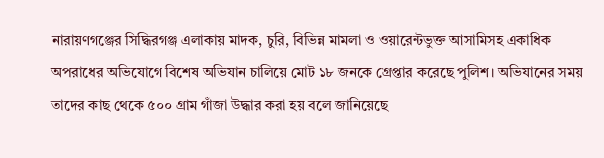নারায়ণগঞ্জের সিদ্ধিরগঞ্জ এলাকায় মাদক, চুরি, বিভিন্ন মামলা ও ওয়ারেন্টভুক্ত আসামিসহ একাধিক অপরাধের অভিযোগে বিশেষ অভিযান চালিয়ে মোট ১৮ জনকে গ্রেপ্তার করেছে পুলিশ। অভিযানের সময় তাদের কাছ থেকে ৫০০ গ্রাম গাঁজা উদ্ধার করা হয় বলে জানিয়েছে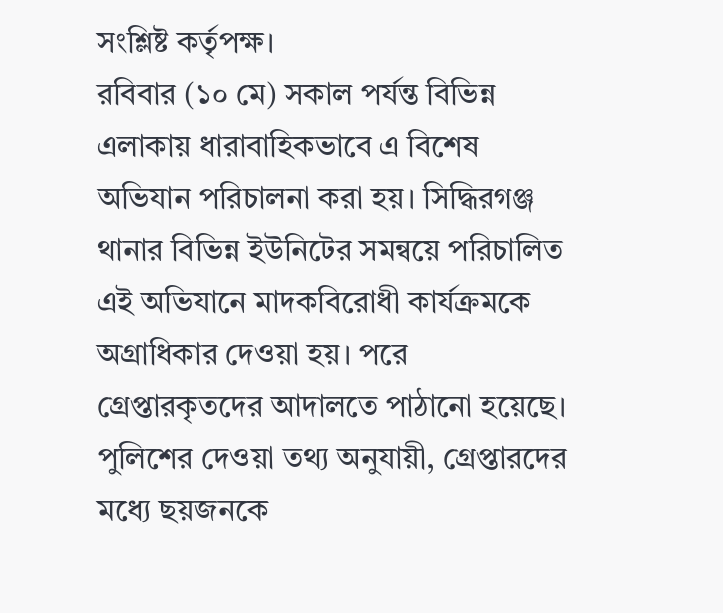সংশ্লিষ্ট কর্তৃপক্ষ।
রবিবার (১০ মে) সকাল পর্যন্ত বিভিন্ন এলাকায় ধারাবাহিকভাবে এ বিশেষ অভিযান পরিচালনা করা হয়। সিদ্ধিরগঞ্জ থানার বিভিন্ন ইউনিটের সমন্বয়ে পরিচালিত এই অভিযানে মাদকবিরোধী কার্যক্রমকে অগ্রাধিকার দেওয়া হয়। পরে গ্রেপ্তারকৃতদের আদালতে পাঠানো হয়েছে।
পুলিশের দেওয়া তথ্য অনুযায়ী, গ্রেপ্তারদের মধ্যে ছয়জনকে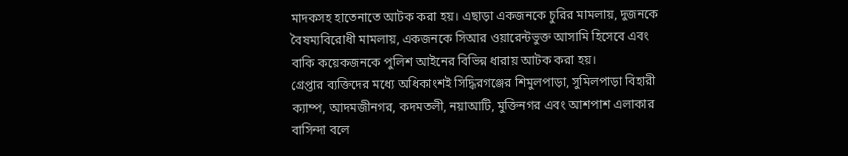মাদকসহ হাতেনাতে আটক করা হয়। এছাড়া একজনকে চুরির মামলায়, দুজনকে বৈষম্যবিরোধী মামলায়, একজনকে সিআর ওয়ারেন্টভুক্ত আসামি হিসেবে এবং বাকি কয়েকজনকে পুলিশ আইনের বিভিন্ন ধারায় আটক করা হয়।
গ্রেপ্তার ব্যক্তিদের মধ্যে অধিকাংশই সিদ্ধিরগঞ্জের শিমুলপাড়া, সুমিলপাড়া বিহারী ক্যাম্প, আদমজীনগর, কদমতলী, নয়াআটি, মুক্তিনগর এবং আশপাশ এলাকার বাসিন্দা বলে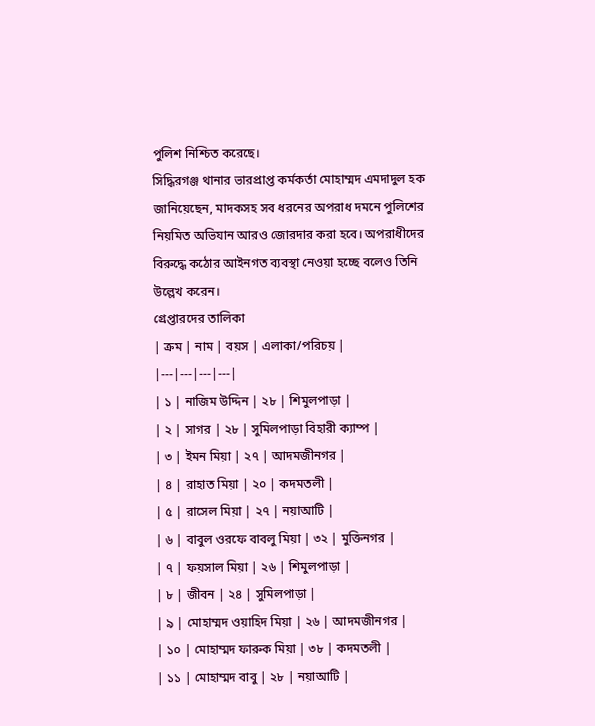পুলিশ নিশ্চিত করেছে।
সিদ্ধিরগঞ্জ থানার ভারপ্রাপ্ত কর্মকর্তা মোহাম্মদ এমদাদুল হক জানিয়েছেন, মাদকসহ সব ধরনের অপরাধ দমনে পুলিশের নিয়মিত অভিযান আরও জোরদার করা হবে। অপরাধীদের বিরুদ্ধে কঠোর আইনগত ব্যবস্থা নেওয়া হচ্ছে বলেও তিনি উল্লেখ করেন।
গ্রেপ্তারদের তালিকা
| ক্রম | নাম | বয়স | এলাকা/পরিচয় |
|---|---|---|---|
| ১ | নাজিম উদ্দিন | ২৮ | শিমুলপাড়া |
| ২ | সাগর | ২৮ | সুমিলপাড়া বিহারী ক্যাম্প |
| ৩ | ইমন মিয়া | ২৭ | আদমজীনগর |
| ৪ | রাহাত মিয়া | ২০ | কদমতলী |
| ৫ | রাসেল মিয়া | ২৭ | নয়াআটি |
| ৬ | বাবুল ওরফে বাবলু মিয়া | ৩২ | মুক্তিনগর |
| ৭ | ফয়সাল মিয়া | ২৬ | শিমুলপাড়া |
| ৮ | জীবন | ২৪ | সুমিলপাড়া |
| ৯ | মোহাম্মদ ওয়াহিদ মিয়া | ২৬ | আদমজীনগর |
| ১০ | মোহাম্মদ ফারুক মিয়া | ৩৮ | কদমতলী |
| ১১ | মোহাম্মদ বাবু | ২৮ | নয়াআটি |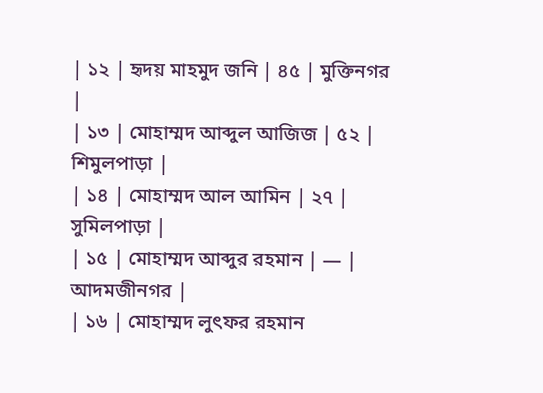| ১২ | হৃদয় মাহমুদ জনি | ৪৫ | মুক্তিনগর |
| ১৩ | মোহাম্মদ আব্দুল আজিজ | ৫২ | শিমুলপাড়া |
| ১৪ | মোহাম্মদ আল আমিন | ২৭ | সুমিলপাড়া |
| ১৫ | মোহাম্মদ আব্দুর রহমান | — | আদমজীনগর |
| ১৬ | মোহাম্মদ লুৎফর রহমান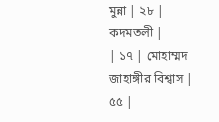মুন্না | ২৮ | কদমতলী |
| ১৭ | মোহাম্মদ জাহাঙ্গীর বিশ্বাস | ৫৫ |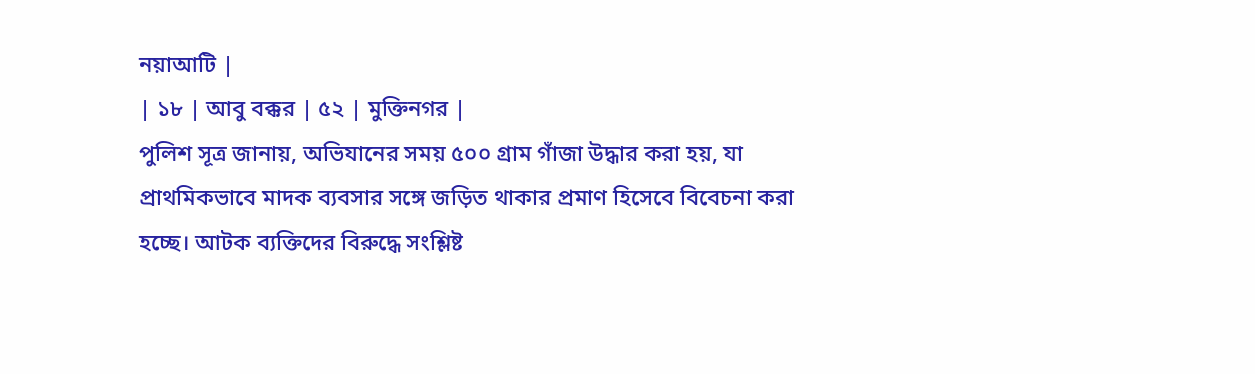নয়াআটি |
| ১৮ | আবু বক্কর | ৫২ | মুক্তিনগর |
পুলিশ সূত্র জানায়, অভিযানের সময় ৫০০ গ্রাম গাঁজা উদ্ধার করা হয়, যা প্রাথমিকভাবে মাদক ব্যবসার সঙ্গে জড়িত থাকার প্রমাণ হিসেবে বিবেচনা করা হচ্ছে। আটক ব্যক্তিদের বিরুদ্ধে সংশ্লিষ্ট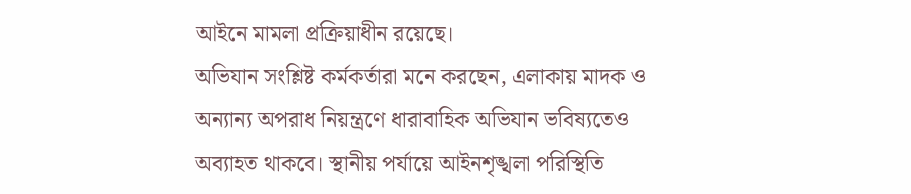আইনে মামলা প্রক্রিয়াধীন রয়েছে।
অভিযান সংশ্লিষ্ট কর্মকর্তারা মনে করছেন, এলাকায় মাদক ও অন্যান্য অপরাধ নিয়ন্ত্রণে ধারাবাহিক অভিযান ভবিষ্যতেও অব্যাহত থাকবে। স্থানীয় পর্যায়ে আইনশৃঙ্খলা পরিস্থিতি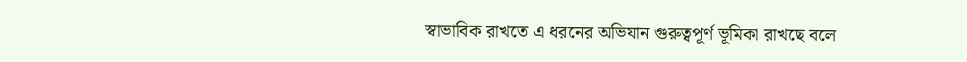স্বাভাবিক রাখতে এ ধরনের অভিযান গুরুত্বপূর্ণ ভূমিকা রাখছে বলে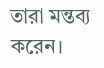তারা মন্তব্য করেন।